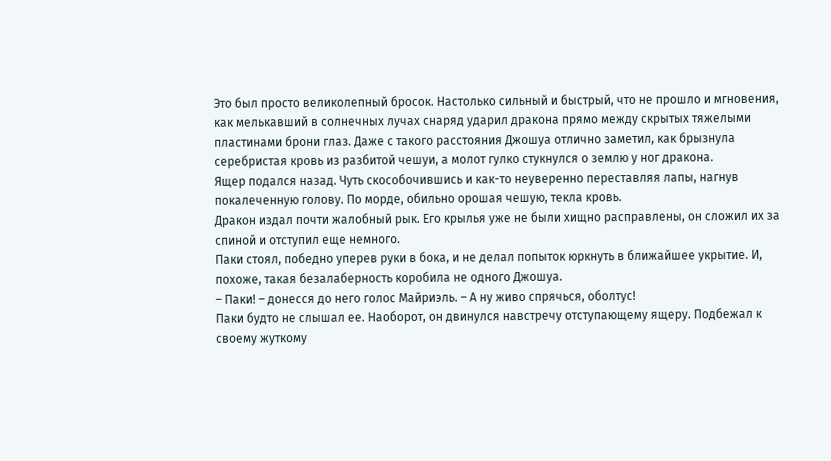Это был просто великолепный бросок. Настолько сильный и быстрый, что не прошло и мгновения, как мелькавший в солнечных лучах снаряд ударил дракона прямо между скрытых тяжелыми пластинами брони глаз. Даже с такого расстояния Джошуа отлично заметил, как брызнула серебристая кровь из разбитой чешуи, а молот гулко стукнулся о землю у ног дракона.
Ящер подался назад. Чуть скособочившись и как-то неуверенно переставляя лапы, нагнув покалеченную голову. По морде, обильно орошая чешую, текла кровь.
Дракон издал почти жалобный рык. Его крылья уже не были хищно расправлены, он сложил их за спиной и отступил еще немного.
Паки стоял, победно уперев руки в бока, и не делал попыток юркнуть в ближайшее укрытие. И, похоже, такая безалаберность коробила не одного Джошуа.
– Паки! – донесся до него голос Майриэль. – А ну живо спрячься, оболтус!
Паки будто не слышал ее. Наоборот, он двинулся навстречу отступающему ящеру. Подбежал к своему жуткому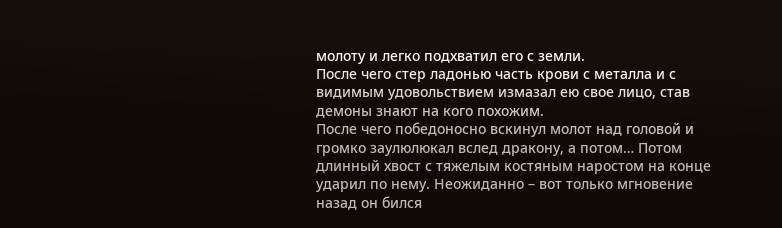молоту и легко подхватил его с земли.
После чего стер ладонью часть крови с металла и с видимым удовольствием измазал ею свое лицо, став демоны знают на кого похожим.
После чего победоносно вскинул молот над головой и громко заулюлюкал вслед дракону, а потом… Потом длинный хвост с тяжелым костяным наростом на конце ударил по нему. Неожиданно – вот только мгновение назад он бился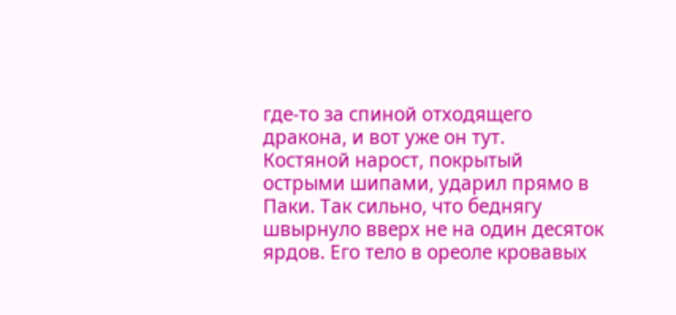где-то за спиной отходящего дракона, и вот уже он тут.
Костяной нарост, покрытый острыми шипами, ударил прямо в Паки. Так сильно, что беднягу швырнуло вверх не на один десяток ярдов. Его тело в ореоле кровавых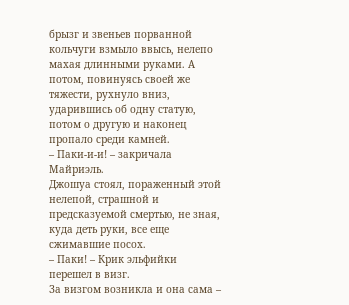брызг и звеньев порванной кольчуги взмыло ввысь, нелепо махая длинными руками. А потом, повинуясь своей же тяжести, рухнуло вниз, ударившись об одну статую, потом о другую и наконец пропало среди камней.
– Паки-и-и! – закричала Майриэль.
Джошуа стоял, пораженный этой нелепой, страшной и предсказуемой смертью, не зная, куда деть руки, все еще сжимавшие посох.
– Паки! – Крик эльфийки перешел в визг.
За визгом возникла и она сама –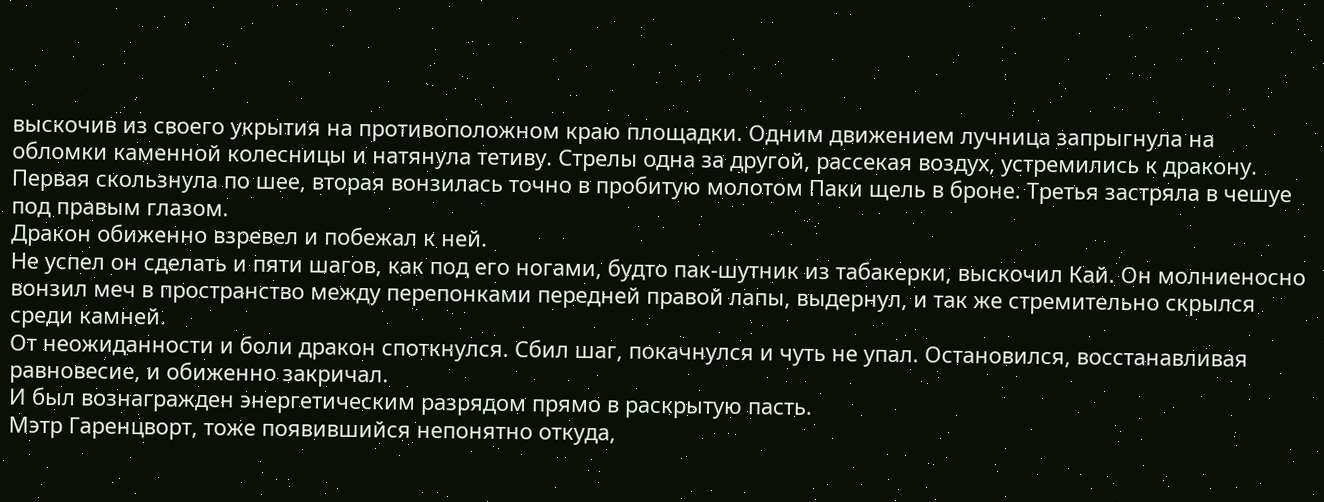выскочив из своего укрытия на противоположном краю площадки. Одним движением лучница запрыгнула на обломки каменной колесницы и натянула тетиву. Стрелы одна за другой, рассекая воздух, устремились к дракону.
Первая скользнула по шее, вторая вонзилась точно в пробитую молотом Паки щель в броне. Третья застряла в чешуе под правым глазом.
Дракон обиженно взревел и побежал к ней.
Не успел он сделать и пяти шагов, как под его ногами, будто пак-шутник из табакерки, выскочил Кай. Он молниеносно вонзил меч в пространство между перепонками передней правой лапы, выдернул, и так же стремительно скрылся среди камней.
От неожиданности и боли дракон споткнулся. Сбил шаг, покачнулся и чуть не упал. Остановился, восстанавливая равновесие, и обиженно закричал.
И был вознагражден энергетическим разрядом прямо в раскрытую пасть.
Мэтр Гаренцворт, тоже появившийся непонятно откуда,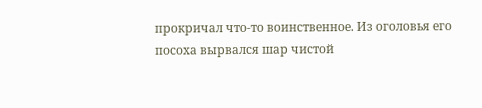прокричал что-то воинственное. Из оголовья его посоха вырвался шар чистой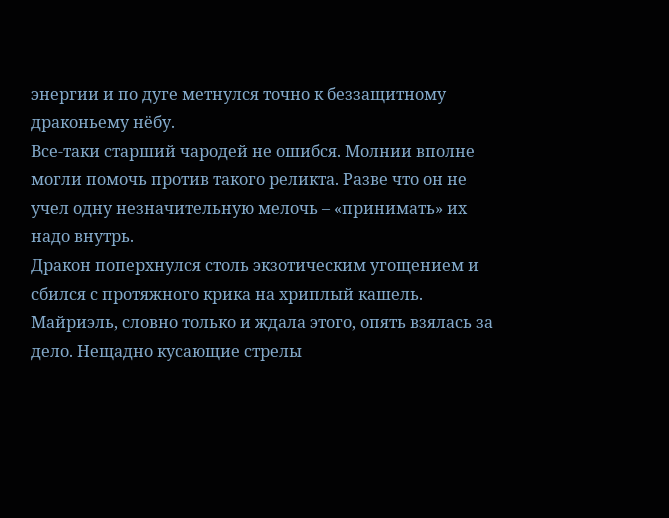энергии и по дуге метнулся точно к беззащитному драконьему нёбу.
Все-таки старший чародей не ошибся. Молнии вполне могли помочь против такого реликта. Разве что он не учел одну незначительную мелочь – «принимать» их надо внутрь.
Дракон поперхнулся столь экзотическим угощением и сбился с протяжного крика на хриплый кашель.
Майриэль, словно только и ждала этого, опять взялась за дело. Нещадно кусающие стрелы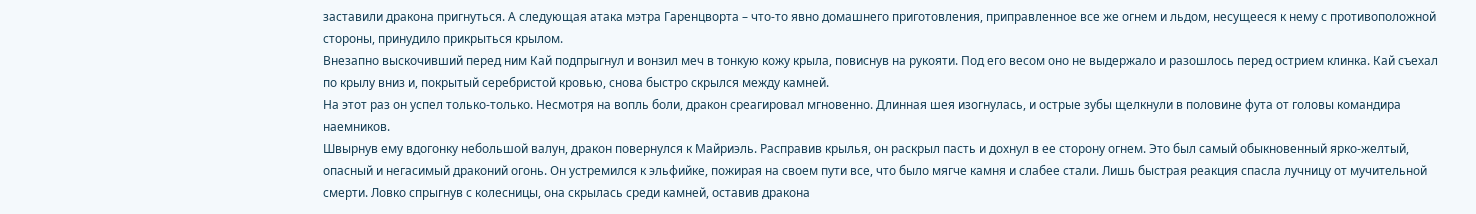заставили дракона пригнуться. А следующая атака мэтра Гаренцворта – что-то явно домашнего приготовления, приправленное все же огнем и льдом, несущееся к нему с противоположной стороны, принудило прикрыться крылом.
Внезапно выскочивший перед ним Кай подпрыгнул и вонзил меч в тонкую кожу крыла, повиснув на рукояти. Под его весом оно не выдержало и разошлось перед острием клинка. Кай съехал по крылу вниз и, покрытый серебристой кровью, снова быстро скрылся между камней.
На этот раз он успел только-только. Несмотря на вопль боли, дракон среагировал мгновенно. Длинная шея изогнулась, и острые зубы щелкнули в половине фута от головы командира наемников.
Швырнув ему вдогонку небольшой валун, дракон повернулся к Майриэль. Расправив крылья, он раскрыл пасть и дохнул в ее сторону огнем. Это был самый обыкновенный ярко-желтый, опасный и негасимый драконий огонь. Он устремился к эльфийке, пожирая на своем пути все, что было мягче камня и слабее стали. Лишь быстрая реакция спасла лучницу от мучительной смерти. Ловко спрыгнув с колесницы, она скрылась среди камней, оставив дракона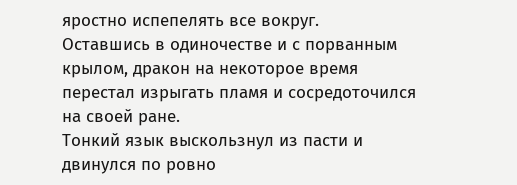яростно испепелять все вокруг.
Оставшись в одиночестве и с порванным крылом, дракон на некоторое время перестал изрыгать пламя и сосредоточился на своей ране.
Тонкий язык выскользнул из пасти и двинулся по ровно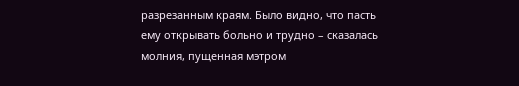разрезанным краям. Было видно, что пасть ему открывать больно и трудно – сказалась молния, пущенная мэтром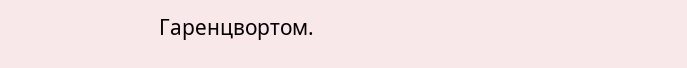Гаренцвортом.